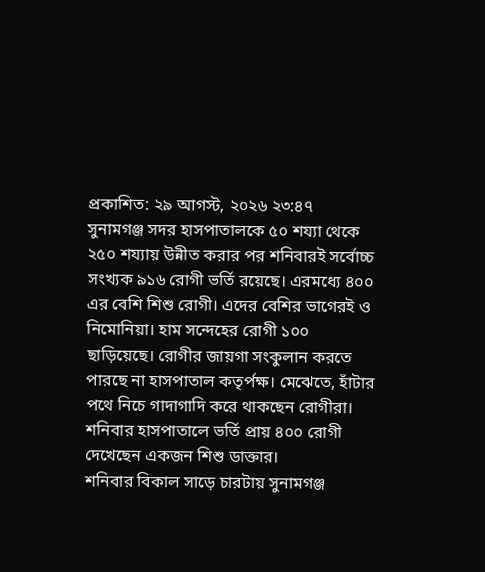প্রকাশিত: ২৯ আগস্ট, ২০২৬ ২৩:৪৭
সুনামগঞ্জ সদর হাসপাতালকে ৫০ শয্যা থেকে ২৫০ শয্যায় উন্নীত করার পর শনিবারই সর্বোচ্চ সংখ্যক ৯১৬ রোগী ভর্তি রয়েছে। এরমধ্যে ৪০০ এর বেশি শিশু রোগী। এদের বেশির ভাগেরই ও নিমোনিয়া। হাম সন্দেহের রোগী ১০০ ছাড়িয়েছে। রোগীর জায়গা সংকুলান করতে পারছে না হাসপাতাল কতৃর্পক্ষ। মেঝেতে, হাঁটার পথে নিচে গাদাগাদি করে থাকছেন রোগীরা। শনিবার হাসপাতালে ভর্তি প্রায় ৪০০ রোগী দেখেছেন একজন শিশু ডাক্তার।
শনিবার বিকাল সাড়ে চারটায় সুনামগঞ্জ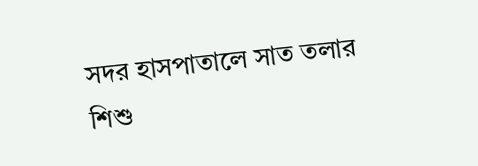সদর হাসপাতালে সাত তলার শিশু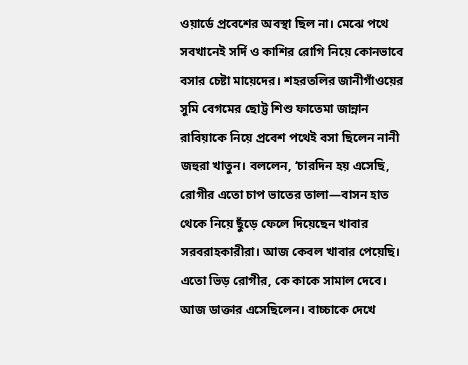ওয়ার্ডে প্রবেশের অবস্থা ছিল না। মেঝে পথে সবখানেই সর্দি ও কাশির রোগি নিয়ে কোনভাবে বসার চেষ্টা মায়েদের। শহরতলির জানীগাঁওয়ের সুমি বেগমের ছোট্ট শিশু ফাতেমা জান্নান রাবিয়াকে নিয়ে প্রবেশ পথেই বসা ছিলেন নানী জহুরা খাতুন। বললেন, ‘চারদিন হয় এসেছি, রোগীর এতো চাপ ভাতের তালা—বাসন হাত থেকে নিয়ে ছুঁড়ে ফেলে দিয়েছেন খাবার সরবরাহকারীরা। আজ কেবল খাবার পেয়েছি। এতো ভিড় রোগীর, কে কাকে সামাল দেবে। আজ ডাক্তার এসেছিলেন। বাচ্চাকে দেখে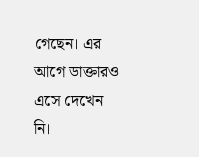গেছেন। এর আগে ডাক্তারও এসে দেখেন নি।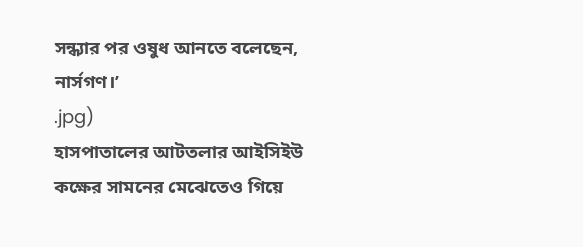সন্ধ্যার পর ওষুধ আনতে বলেছেন, নার্সগণ।’
.jpg)
হাসপাতালের আটতলার আইসিইউ কক্ষের সামনের মেঝেতেও গিয়ে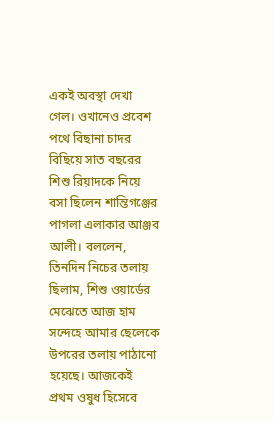একই অবস্থা দেখা গেল। ওখানেও প্রবেশ পথে বিছানা চাদর বিছিয়ে সাত বছরের শিশু রিয়াদকে নিয়ে বসা ছিলেন শান্তিগঞ্জের পাগলা এলাকার আঞ্জব আলী। বললেন, তিনদিন নিচের তলায় ছিলাম, শিশু ওয়ার্ডের মেঝেতে আজ হাম সন্দেহে আমার ছেলেকে উপরের তলায় পাঠানো হয়েছে। আজকেই প্রথম ওষুধ হিসেবে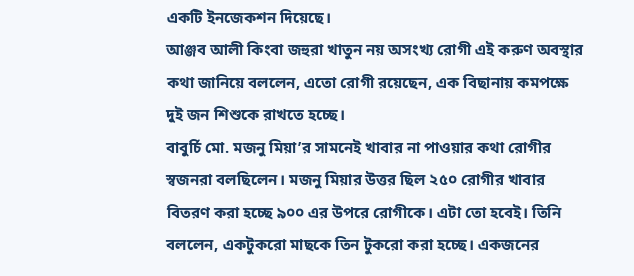একটি ইনজেকশন দিয়েছে।
আঞ্জব আলী কিংবা জহুরা খাতুন নয় অসংখ্য রোগী এই করুণ অবস্থার কথা জানিয়ে বললেন, এতো রোগী রয়েছেন, এক বিছানায় কমপক্ষে দুই জন শিশুকে রাখতে হচ্ছে।
বাবুর্চি মো. মজনু মিয়া’র সামনেই খাবার না পাওয়ার কথা রোগীর স্বজনরা বলছিলেন। মজনু মিয়ার উত্তর ছিল ২৫০ রোগীর খাবার বিতরণ করা হচ্ছে ৯০০ এর উপরে রোগীকে। এটা তো হবেই। তিনি বললেন, একটুকরো মাছকে তিন টুকরো করা হচ্ছে। একজনের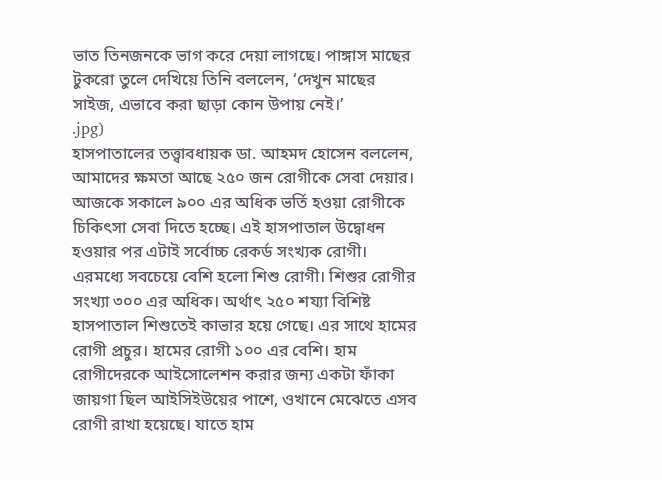ভাত তিনজনকে ভাগ করে দেয়া লাগছে। পাঙ্গাস মাছের টুকরো তুলে দেখিয়ে তিনি বললেন, ‘দেখুন মাছের সাইজ, এভাবে করা ছাড়া কোন উপায় নেই।’
.jpg)
হাসপাতালের তত্ত্বাবধায়ক ডা. আহমদ হোসেন বললেন, আমাদের ক্ষমতা আছে ২৫০ জন রোগীকে সেবা দেয়ার। আজকে সকালে ৯০০ এর অধিক ভর্তি হওয়া রোগীকে চিকিৎসা সেবা দিতে হচ্ছে। এই হাসপাতাল উদ্বোধন হওয়ার পর এটাই সর্বোচ্চ রেকর্ড সংখ্যক রোগী। এরমধ্যে সবচেয়ে বেশি হলো শিশু রোগী। শিশুর রোগীর সংখ্যা ৩০০ এর অধিক। অর্থাৎ ২৫০ শয্যা বিশিষ্ট হাসপাতাল শিশুতেই কাভার হয়ে গেছে। এর সাথে হামের রোগী প্রচুর। হামের রোগী ১০০ এর বেশি। হাম রোগীদেরকে আইসোলেশন করার জন্য একটা ফাঁকা জায়গা ছিল আইসিইউয়ের পাশে, ওখানে মেঝেতে এসব রোগী রাখা হয়েছে। যাতে হাম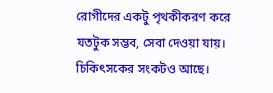রোগীদের একটু পৃথকীকরণ করে যতটুক সম্ভব, সেবা দেওয়া যায়। চিকিৎসকের সংকটও আছে।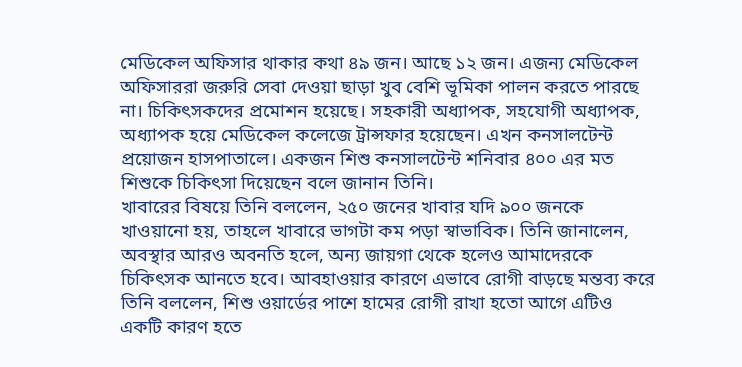মেডিকেল অফিসার থাকার কথা ৪৯ জন। আছে ১২ জন। এজন্য মেডিকেল অফিসাররা জরুরি সেবা দেওয়া ছাড়া খুব বেশি ভূমিকা পালন করতে পারছে না। চিকিৎসকদের প্রমোশন হয়েছে। সহকারী অধ্যাপক, সহযোগী অধ্যাপক, অধ্যাপক হয়ে মেডিকেল কলেজে ট্রান্সফার হয়েছেন। এখন কনসালটেন্ট প্রয়োজন হাসপাতালে। একজন শিশু কনসালটেন্ট শনিবার ৪০০ এর মত শিশুকে চিকিৎসা দিয়েছেন বলে জানান তিনি।
খাবারের বিষয়ে তিনি বললেন, ২৫০ জনের খাবার যদি ৯০০ জনকে খাওয়ানো হয়, তাহলে খাবারে ভাগটা কম পড়া স্বাভাবিক। তিনি জানালেন, অবস্থার আরও অবনতি হলে, অন্য জায়গা থেকে হলেও আমাদেরকে চিকিৎসক আনতে হবে। আবহাওয়ার কারণে এভাবে রোগী বাড়ছে মন্তব্য করে তিনি বললেন, শিশু ওয়ার্ডের পাশে হামের রোগী রাখা হতো আগে এটিও একটি কারণ হতে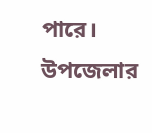পারে।
উপজেলার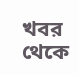খবর থেকে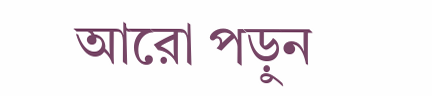আরো পড়ুন